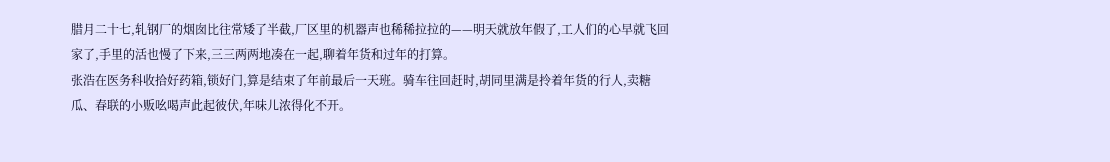腊月二十七,轧钢厂的烟囱比往常矮了半截,厂区里的机器声也稀稀拉拉的——明天就放年假了,工人们的心早就飞回家了,手里的活也慢了下来,三三两两地凑在一起,聊着年货和过年的打算。
张浩在医务科收拾好药箱,锁好门,算是结束了年前最后一天班。骑车往回赶时,胡同里满是拎着年货的行人,卖糖瓜、春联的小贩吆喝声此起彼伏,年味儿浓得化不开。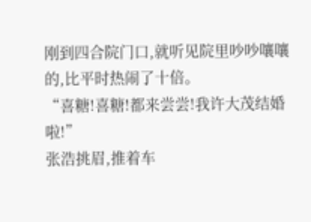刚到四合院门口,就听见院里吵吵嚷嚷的,比平时热闹了十倍。
“喜糖!喜糖!都来尝尝!我许大茂结婚啦!”
张浩挑眉,推着车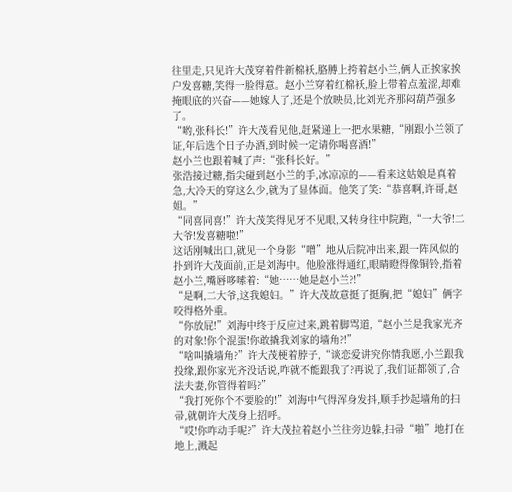往里走,只见许大茂穿着件新棉袄,胳膊上挎着赵小兰,俩人正挨家挨户发喜糖,笑得一脸得意。赵小兰穿着红棉袄,脸上带着点羞涩,却难掩眼底的兴奋——她嫁人了,还是个放映员,比刘光齐那闷葫芦强多了。
“哟,张科长!”许大茂看见他,赶紧递上一把水果糖,“刚跟小兰领了证,年后选个日子办酒,到时候一定请你喝喜酒!”
赵小兰也跟着喊了声:“张科长好。”
张浩接过糖,指尖碰到赵小兰的手,冰凉凉的——看来这姑娘是真着急,大冷天的穿这么少,就为了显体面。他笑了笑:“恭喜啊,许哥,赵姐。”
“同喜同喜!”许大茂笑得见牙不见眼,又转身往中院跑,“一大爷!二大爷!发喜糖啦!”
这话刚喊出口,就见一个身影“噌”地从后院冲出来,跟一阵风似的扑到许大茂面前,正是刘海中。他脸涨得通红,眼睛瞪得像铜铃,指着赵小兰,嘴唇哆嗦着:“她……她是赵小兰?!”
“是啊,二大爷,这我媳妇。”许大茂故意挺了挺胸,把“媳妇”俩字咬得格外重。
“你放屁!”刘海中终于反应过来,跳着脚骂道,“赵小兰是我家光齐的对象!你个混蛋!你敢撬我刘家的墙角?!”
“啥叫撬墙角?”许大茂梗着脖子,“谈恋爱讲究你情我愿,小兰跟我投缘,跟你家光齐没话说,咋就不能跟我了?再说了,我们证都领了,合法夫妻,你管得着吗?”
“我打死你个不要脸的!”刘海中气得浑身发抖,顺手抄起墙角的扫帚,就朝许大茂身上招呼。
“哎!你咋动手呢?”许大茂拉着赵小兰往旁边躲,扫帚“啪”地打在地上,溅起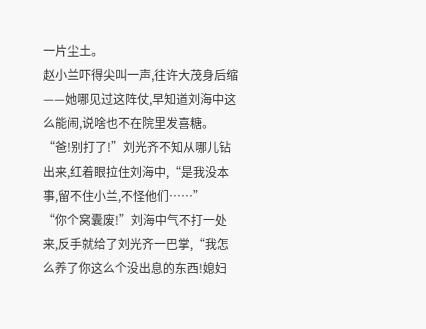一片尘土。
赵小兰吓得尖叫一声,往许大茂身后缩——她哪见过这阵仗,早知道刘海中这么能闹,说啥也不在院里发喜糖。
“爸!别打了!”刘光齐不知从哪儿钻出来,红着眼拉住刘海中,“是我没本事,留不住小兰,不怪他们……”
“你个窝囊废!”刘海中气不打一处来,反手就给了刘光齐一巴掌,“我怎么养了你这么个没出息的东西!媳妇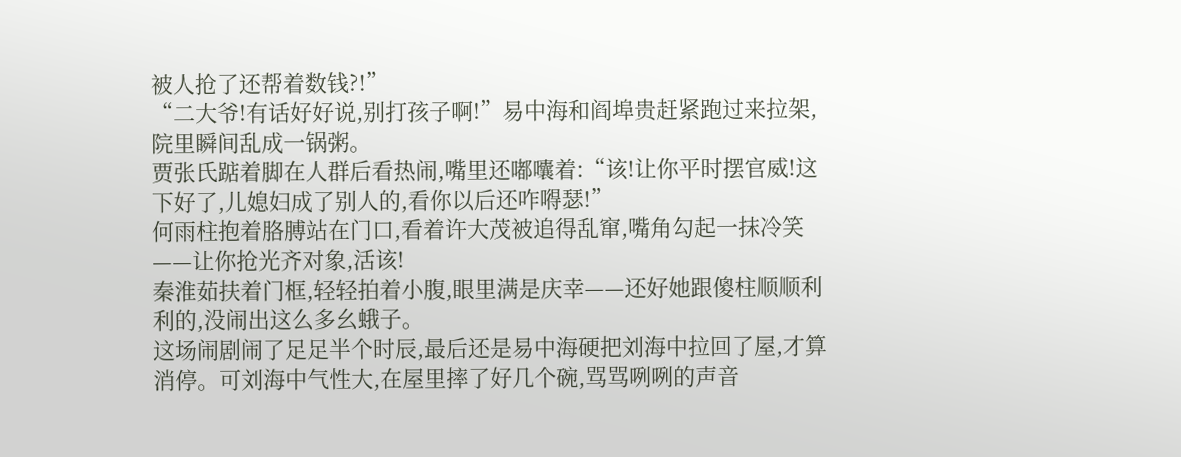被人抢了还帮着数钱?!”
“二大爷!有话好好说,别打孩子啊!”易中海和阎埠贵赶紧跑过来拉架,院里瞬间乱成一锅粥。
贾张氏踮着脚在人群后看热闹,嘴里还嘟囔着:“该!让你平时摆官威!这下好了,儿媳妇成了别人的,看你以后还咋嘚瑟!”
何雨柱抱着胳膊站在门口,看着许大茂被追得乱窜,嘴角勾起一抹冷笑——让你抢光齐对象,活该!
秦淮茹扶着门框,轻轻拍着小腹,眼里满是庆幸——还好她跟傻柱顺顺利利的,没闹出这么多幺蛾子。
这场闹剧闹了足足半个时辰,最后还是易中海硬把刘海中拉回了屋,才算消停。可刘海中气性大,在屋里摔了好几个碗,骂骂咧咧的声音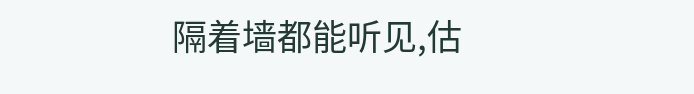隔着墙都能听见,估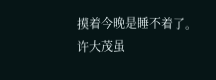摸着今晚是睡不着了。
许大茂虽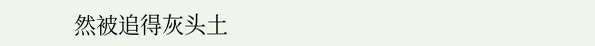然被追得灰头土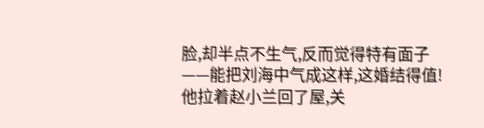脸,却半点不生气,反而觉得特有面子——能把刘海中气成这样,这婚结得值!他拉着赵小兰回了屋,关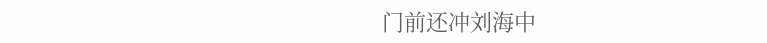门前还冲刘海中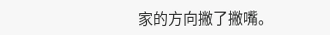家的方向撇了撇嘴。